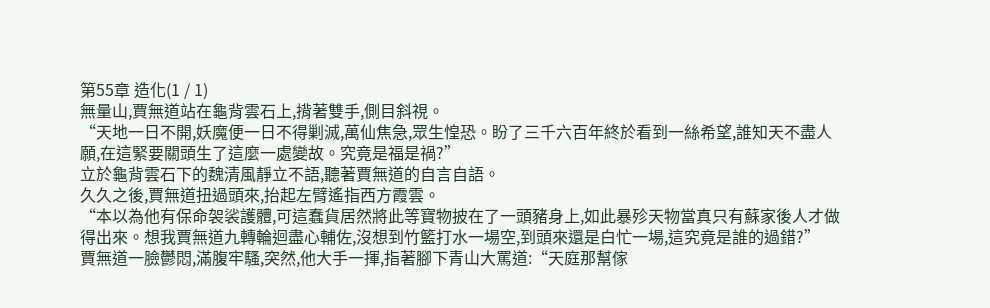第55章 造化(1 / 1)
無量山,賈無道站在龜背雲石上,揹著雙手,側目斜視。
“天地一日不開,妖魔便一日不得剿滅,萬仙焦急,眾生惶恐。盼了三千六百年終於看到一絲希望,誰知天不盡人願,在這緊要關頭生了這麼一處變故。究竟是福是禍?”
立於龜背雲石下的魏清風靜立不語,聽著賈無道的自言自語。
久久之後,賈無道扭過頭來,抬起左臂遙指西方霞雲。
“本以為他有保命袈裟護體,可這蠢貨居然將此等寶物披在了一頭豬身上,如此暴殄天物當真只有蘇家後人才做得出來。想我賈無道九轉輪迴盡心輔佐,沒想到竹籃打水一場空,到頭來還是白忙一場,這究竟是誰的過錯?”
賈無道一臉鬱悶,滿腹牢騷,突然,他大手一揮,指著腳下青山大罵道:“天庭那幫傢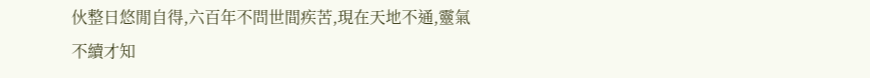伙整日悠閒自得,六百年不問世間疾苦,現在天地不通,靈氣不續才知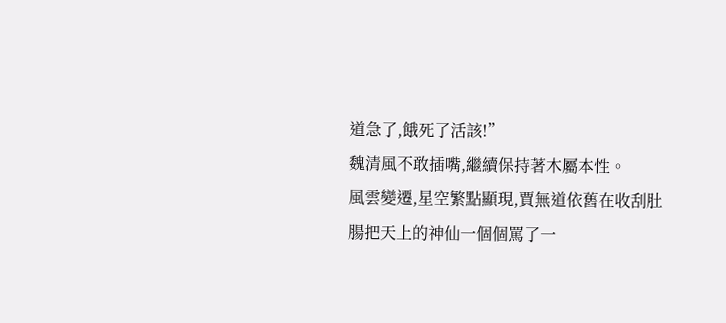道急了,餓死了活該!”
魏清風不敢插嘴,繼續保持著木屬本性。
風雲變遷,星空繁點顯現,賈無道依舊在收刮肚腸把天上的神仙一個個罵了一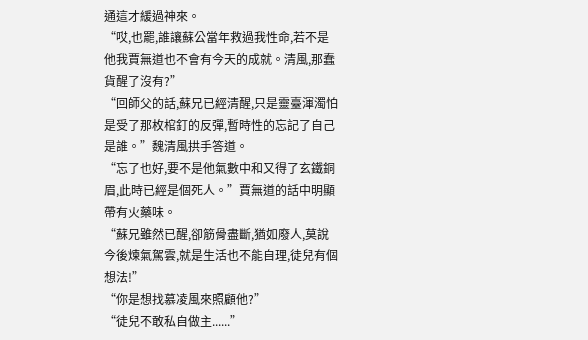通這才緩過神來。
“哎,也罷,誰讓蘇公當年救過我性命,若不是他我賈無道也不會有今天的成就。清風,那蠢貨醒了沒有?”
“回師父的話,蘇兄已經清醒,只是靈臺渾濁怕是受了那枚棺釘的反彈,暫時性的忘記了自己是誰。”魏清風拱手答道。
“忘了也好,要不是他氣數中和又得了玄鐵銅眉,此時已經是個死人。”賈無道的話中明顯帶有火藥味。
“蘇兄雖然已醒,卻筋骨盡斷,猶如廢人,莫說今後煉氣駕雲,就是生活也不能自理,徒兒有個想法!”
“你是想找慕凌風來照顧他?”
“徒兒不敢私自做主......”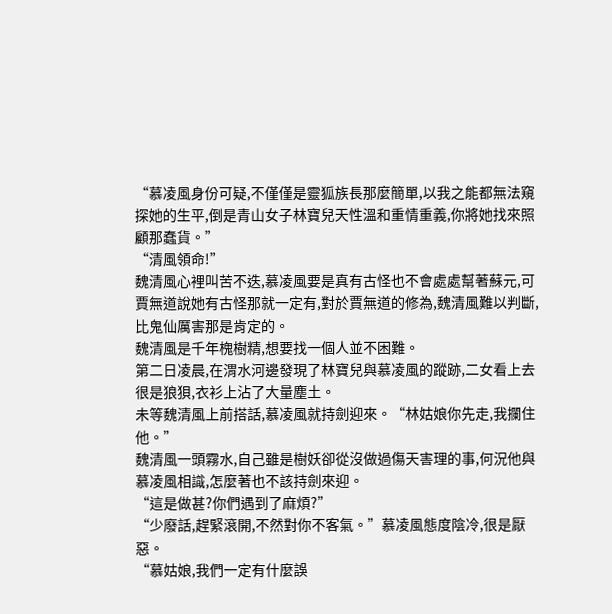“慕凌風身份可疑,不僅僅是靈狐族長那麼簡單,以我之能都無法窺探她的生平,倒是青山女子林寶兒天性溫和重情重義,你將她找來照顧那蠢貨。”
“清風領命!”
魏清風心裡叫苦不迭,慕凌風要是真有古怪也不會處處幫著蘇元,可賈無道說她有古怪那就一定有,對於賈無道的修為,魏清風難以判斷,比鬼仙厲害那是肯定的。
魏清風是千年槐樹精,想要找一個人並不困難。
第二日凌晨,在渭水河邊發現了林寶兒與慕凌風的蹤跡,二女看上去很是狼狽,衣衫上沾了大量塵土。
未等魏清風上前搭話,慕凌風就持劍迎來。“林姑娘你先走,我攔住他。”
魏清風一頭霧水,自己雖是樹妖卻從沒做過傷天害理的事,何況他與慕凌風相識,怎麼著也不該持劍來迎。
“這是做甚?你們遇到了麻煩?”
“少廢話,趕緊滾開,不然對你不客氣。”慕凌風態度陰冷,很是厭惡。
“慕姑娘,我們一定有什麼誤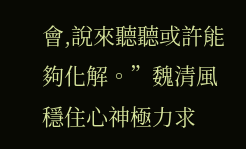會,說來聽聽或許能夠化解。”魏清風穩住心神極力求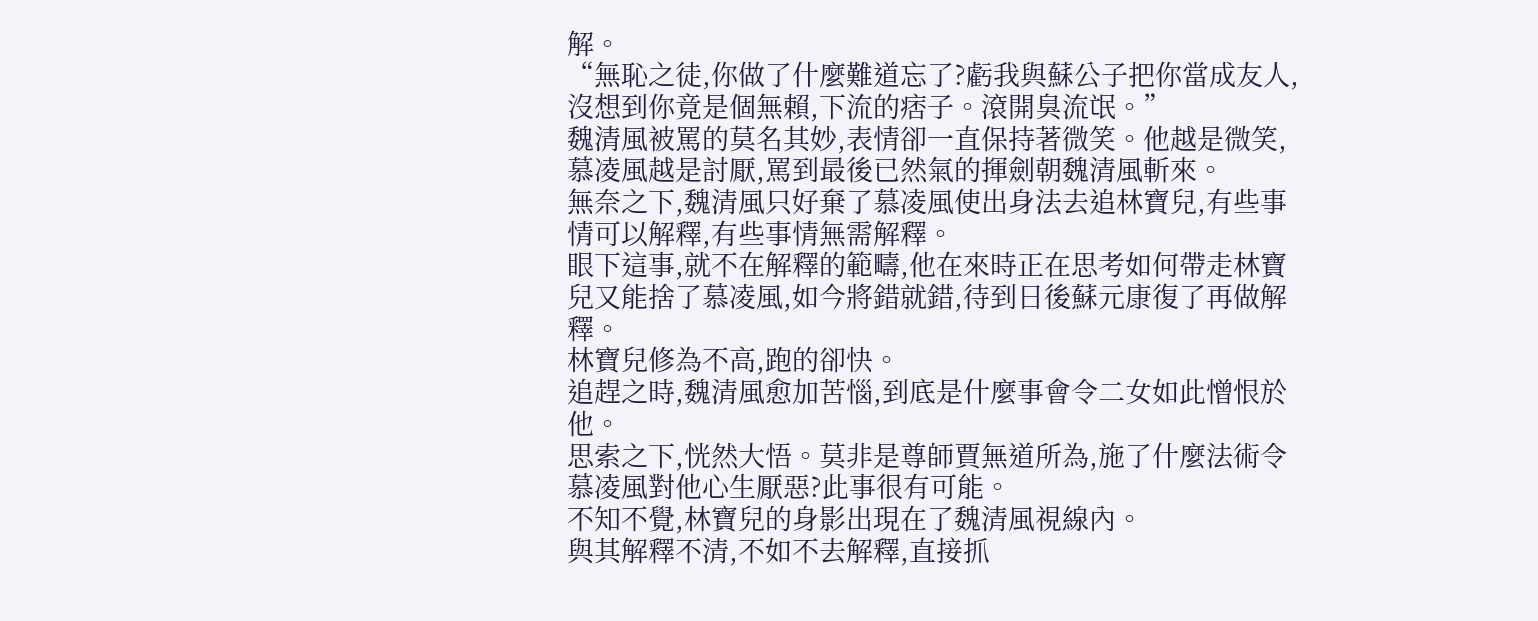解。
“無恥之徒,你做了什麼難道忘了?虧我與蘇公子把你當成友人,沒想到你竟是個無賴,下流的痞子。滾開臭流氓。”
魏清風被罵的莫名其妙,表情卻一直保持著微笑。他越是微笑,慕凌風越是討厭,罵到最後已然氣的揮劍朝魏清風斬來。
無奈之下,魏清風只好棄了慕凌風使出身法去追林寶兒,有些事情可以解釋,有些事情無需解釋。
眼下這事,就不在解釋的範疇,他在來時正在思考如何帶走林寶兒又能捨了慕凌風,如今將錯就錯,待到日後蘇元康復了再做解釋。
林寶兒修為不高,跑的卻快。
追趕之時,魏清風愈加苦惱,到底是什麼事會令二女如此憎恨於他。
思索之下,恍然大悟。莫非是尊師賈無道所為,施了什麼法術令慕凌風對他心生厭惡?此事很有可能。
不知不覺,林寶兒的身影出現在了魏清風視線內。
與其解釋不清,不如不去解釋,直接抓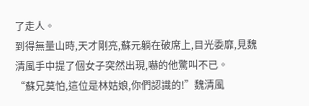了走人。
到得無量山時,天才剛亮,蘇元躺在破席上,目光委靡,見魏清風手中提了個女子突然出現,嚇的他驚叫不已。
“蘇兄莫怕,這位是林姑娘,你們認識的!”魏清風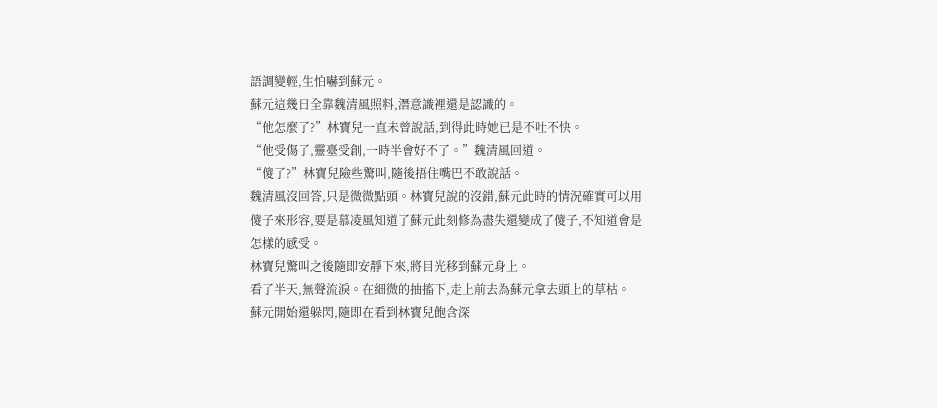語調變輕,生怕嚇到蘇元。
蘇元這幾日全靠魏清風照料,潛意識裡還是認識的。
“他怎麼了?”林寶兒一直未曾說話,到得此時她已是不吐不快。
“他受傷了,靈臺受創,一時半會好不了。”魏清風回道。
“傻了?”林寶兒險些驚叫,隨後捂住嘴巴不敢說話。
魏清風沒回答,只是微微點頭。林寶兒說的沒錯,蘇元此時的情況確實可以用傻子來形容,要是慕凌風知道了蘇元此刻修為盡失還變成了傻子,不知道會是怎樣的感受。
林寶兒驚叫之後隨即安靜下來,將目光移到蘇元身上。
看了半天,無聲流淚。在細微的抽搐下,走上前去為蘇元拿去頭上的草枯。
蘇元開始還躲閃,隨即在看到林寶兒飽含深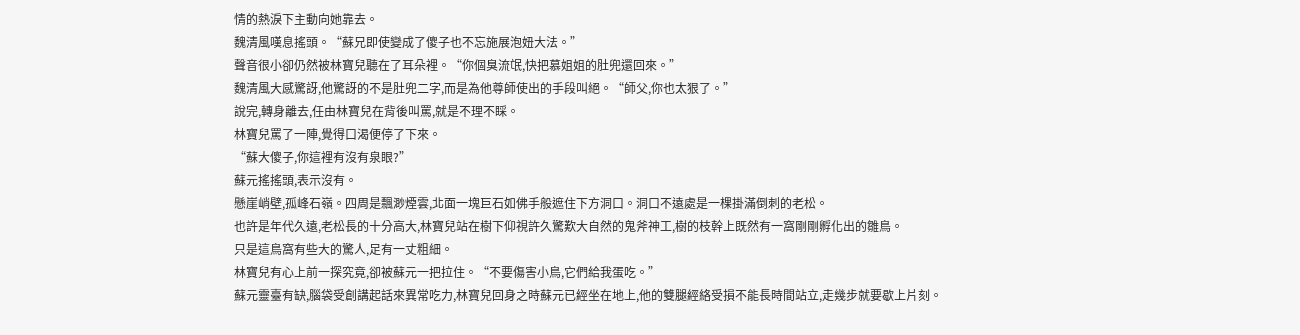情的熱淚下主動向她靠去。
魏清風嘆息搖頭。“蘇兄即使變成了傻子也不忘施展泡妞大法。”
聲音很小卻仍然被林寶兒聽在了耳朵裡。“你個臭流氓,快把慕姐姐的肚兜還回來。”
魏清風大感驚訝,他驚訝的不是肚兜二字,而是為他尊師使出的手段叫絕。“師父,你也太狠了。”
說完,轉身離去,任由林寶兒在背後叫罵,就是不理不睬。
林寶兒罵了一陣,覺得口渴便停了下來。
“蘇大傻子,你這裡有沒有泉眼?”
蘇元搖搖頭,表示沒有。
懸崖峭壁,孤峰石嶺。四周是飄渺煙雲,北面一塊巨石如佛手般遮住下方洞口。洞口不遠處是一棵掛滿倒刺的老松。
也許是年代久遠,老松長的十分高大,林寶兒站在樹下仰視許久驚歎大自然的鬼斧神工,樹的枝幹上既然有一窩剛剛孵化出的雛鳥。
只是這鳥窩有些大的驚人,足有一丈粗細。
林寶兒有心上前一探究竟,卻被蘇元一把拉住。“不要傷害小鳥,它們給我蛋吃。”
蘇元靈臺有缺,腦袋受創講起話來異常吃力,林寶兒回身之時蘇元已經坐在地上,他的雙腿經絡受損不能長時間站立,走幾步就要歇上片刻。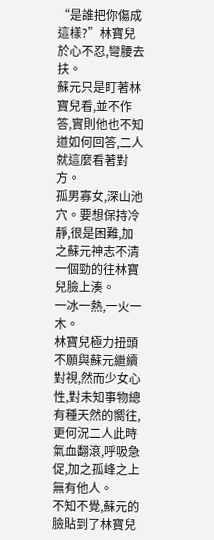“是誰把你傷成這樣?”林寶兒於心不忍,彎腰去扶。
蘇元只是盯著林寶兒看,並不作答,實則他也不知道如何回答,二人就這麼看著對方。
孤男寡女,深山池穴。要想保持冷靜,很是困難,加之蘇元神志不清一個勁的往林寶兒臉上湊。
一冰一熱,一火一木。
林寶兒極力扭頭不願與蘇元繼續對視,然而少女心性,對未知事物總有種天然的嚮往,更何況二人此時氣血翻滾,呼吸急促,加之孤峰之上無有他人。
不知不覺,蘇元的臉貼到了林寶兒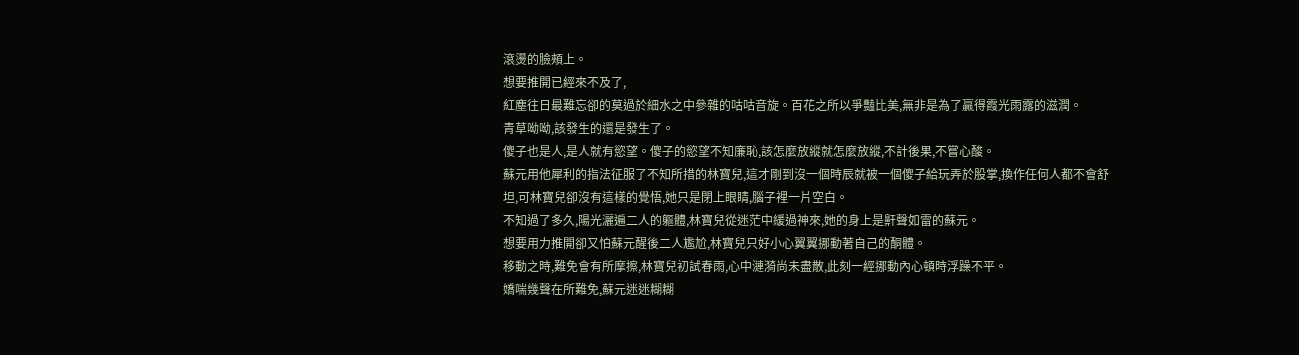滾燙的臉頰上。
想要推開已經來不及了,
紅塵往日最難忘卻的莫過於細水之中參雜的咕咕音旋。百花之所以爭豔比美,無非是為了贏得霞光雨露的滋潤。
青草呦呦,該發生的還是發生了。
傻子也是人,是人就有慾望。傻子的慾望不知廉恥,該怎麼放縱就怎麼放縱,不計後果,不嘗心酸。
蘇元用他犀利的指法征服了不知所措的林寶兒,這才剛到沒一個時辰就被一個傻子給玩弄於股掌,換作任何人都不會舒坦,可林寶兒卻沒有這樣的覺悟,她只是閉上眼睛,腦子裡一片空白。
不知過了多久,陽光灑遍二人的軀體,林寶兒從迷茫中緩過神來,她的身上是鼾聲如雷的蘇元。
想要用力推開卻又怕蘇元醒後二人尷尬,林寶兒只好小心翼翼挪動著自己的酮體。
移動之時,難免會有所摩擦,林寶兒初試春雨,心中漣漪尚未盡散,此刻一經挪動內心頓時浮躁不平。
嬌喘幾聲在所難免,蘇元迷迷糊糊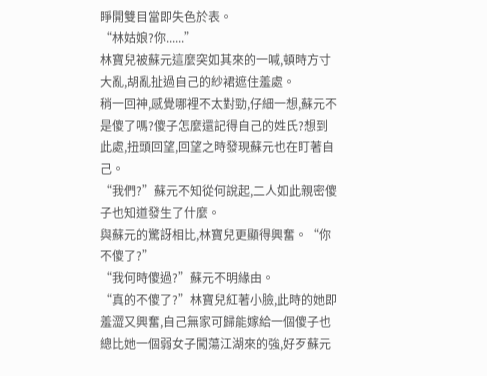睜開雙目當即失色於表。
“林姑娘?你......”
林寶兒被蘇元這麼突如其來的一喊,頓時方寸大亂,胡亂扯過自己的紗裙遮住羞處。
稍一回神,感覺哪裡不太對勁,仔細一想,蘇元不是傻了嗎?傻子怎麼還記得自己的姓氏?想到此處,扭頭回望,回望之時發現蘇元也在盯著自己。
“我們?”蘇元不知從何說起,二人如此親密傻子也知道發生了什麼。
與蘇元的驚訝相比,林寶兒更顯得興奮。“你不傻了?”
“我何時傻過?”蘇元不明緣由。
“真的不傻了?”林寶兒紅著小臉,此時的她即羞澀又興奮,自己無家可歸能嫁給一個傻子也總比她一個弱女子闖蕩江湖來的強,好歹蘇元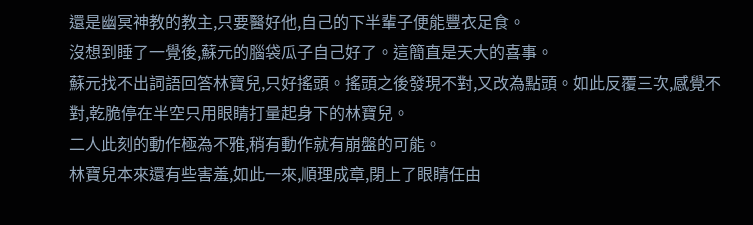還是幽冥神教的教主,只要醫好他,自己的下半輩子便能豐衣足食。
沒想到睡了一覺後,蘇元的腦袋瓜子自己好了。這簡直是天大的喜事。
蘇元找不出詞語回答林寶兒,只好搖頭。搖頭之後發現不對,又改為點頭。如此反覆三次,感覺不對,乾脆停在半空只用眼睛打量起身下的林寶兒。
二人此刻的動作極為不雅,稍有動作就有崩盤的可能。
林寶兒本來還有些害羞,如此一來,順理成章,閉上了眼睛任由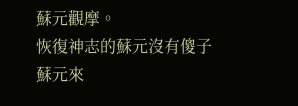蘇元觀摩。
恢復神志的蘇元沒有傻子蘇元來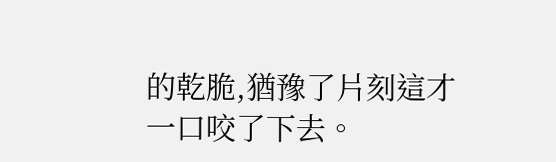的乾脆,猶豫了片刻這才一口咬了下去。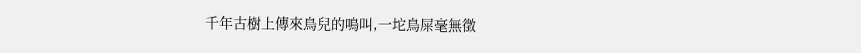千年古樹上傳來鳥兒的鳴叫,一坨鳥屎毫無徵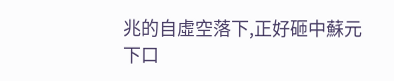兆的自虛空落下,正好砸中蘇元下口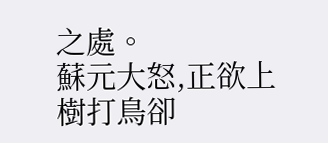之處。
蘇元大怒,正欲上樹打鳥卻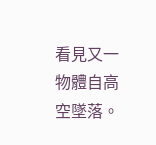看見又一物體自高空墜落。